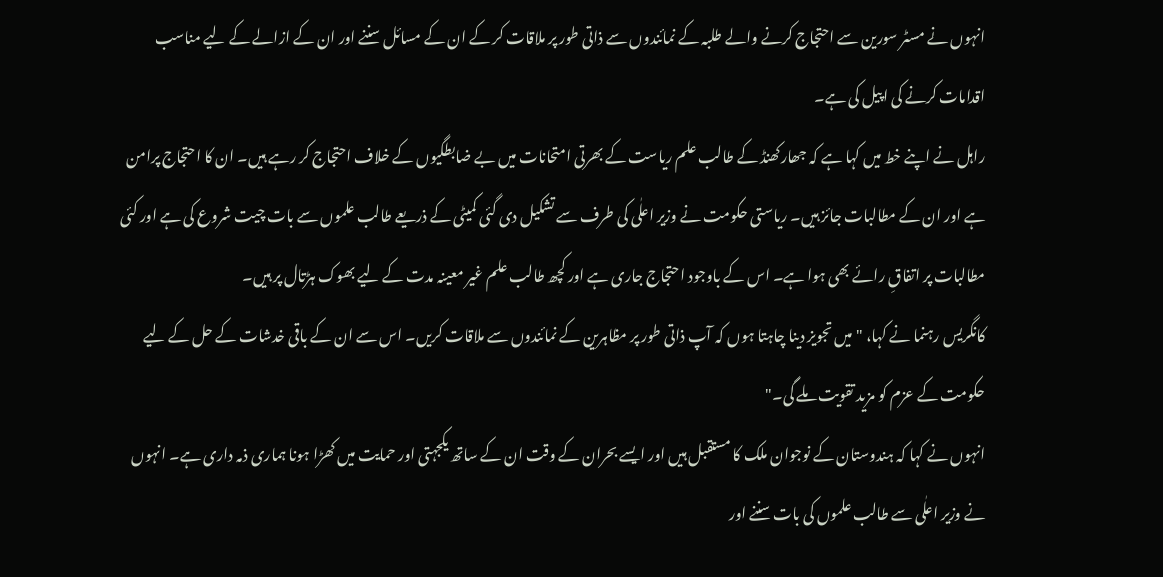انہوں نے مسٹر سورین سے احتجاج کرنے والے طلبہ کے نمائندوں سے ذاتی طور پر ملاقات کر کے ان کے مسائل سننے اور ان کے ازالے کے لیے مناسب اقدامات کرنے کی اپیل کی ہے۔
راہل نے اپنے خط میں کہا ہے کہ جھارکھنڈ کے طالب علم ریاست کے بھرتی امتحانات میں بے ضابطگیوں کے خلاف احتجاج کر رہے ہیں۔ ان کا احتجاج پرامن ہے اور ان کے مطالبات جائز ہیں۔ ریاستی حکومت نے وزیر اعلٰی کی طرف سے تشکیل دی گئی کمیٹی کے ذریعے طالب علموں سے بات چیت شروع کی ہے اور کئی مطالبات پر اتفاقِ رائے بھی ہوا ہے۔ اس کے باوجود احتجاج جاری ہے اور کچھ طالب علم غیر معینہ مدت کے لیے بھوک ہڑتال پر ہیں۔
کانگریس رہنما نے کہا، "میں تجویز دینا چاہتا ہوں کہ آپ ذاتی طور پر مظاہرین کے نمائندوں سے ملاقات کریں۔ اس سے ان کے باقی خدشات کے حل کے لیے حکومت کے عزم کو مزید تقویت ملے گی۔"
انہوں نے کہا کہ ہندوستان کے نوجوان ملک کا مستقبل ہیں اور ایسے بحران کے وقت ان کے ساتھ یکجہتی اور حمایت میں کھڑا ہونا ہماری ذمہ داری ہے۔ انہوں نے وزیر اعلٰی سے طالب علموں کی بات سننے اور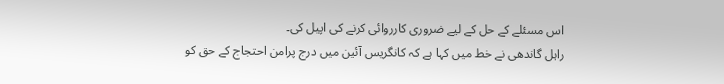اس مسئلے کے حل کے لیے ضروری کارروائی کرنے کی اپیل کی۔
راہل گاندھی نے خط میں کہا ہے کہ کانگریس آئین میں درج پرامن احتجاج کے حق کو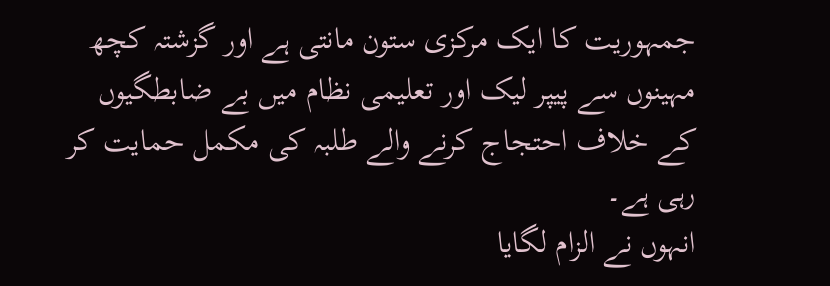جمہوریت کا ایک مرکزی ستون مانتی ہے اور گزشتہ کچھ مہینوں سے پیپر لیک اور تعلیمی نظام میں بے ضابطگیوں کے خلاف احتجاج کرنے والے طلبہ کی مکمل حمایت کر رہی ہے۔
انہوں نے الزام لگایا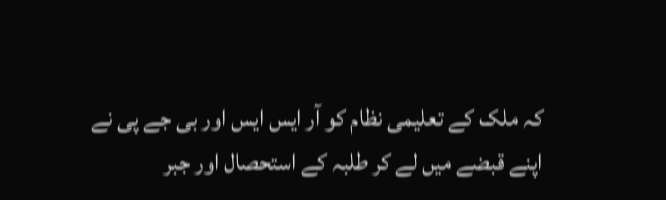کہ ملک کے تعلیمی نظام کو آر ایس ایس اور بی جے پی نے اپنے قبضے میں لے کر طلبہ کے استحصال اور جبر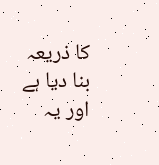کا ذریعہ بنا دیا ہے اور یہ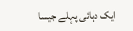ایک دہائی پہلے جیسا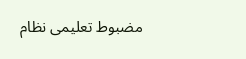مضبوط تعلیمی نظام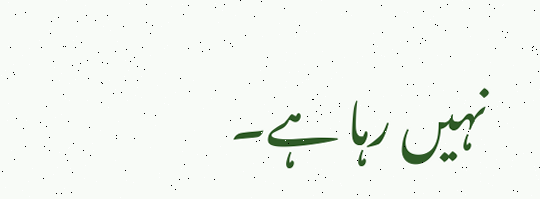نہیں رہا ہے۔